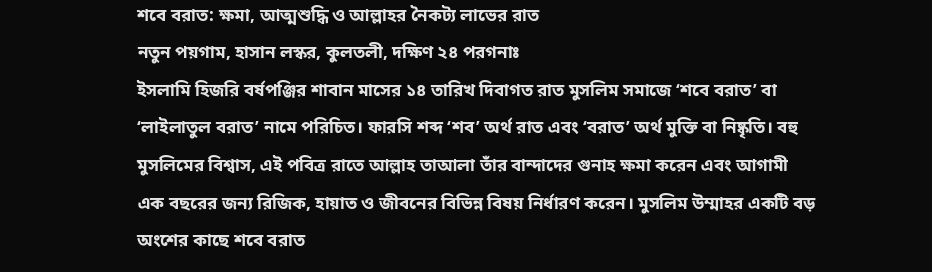শবে বরাত: ক্ষমা, আত্মশুদ্ধি ও আল্লাহর নৈকট্য লাভের রাত
নতুন পয়গাম, হাসান লস্কর, কুলতলী, দক্ষিণ ২৪ পরগনাঃ
ইসলামি হিজরি বর্ষপঞ্জির শাবান মাসের ১৪ তারিখ দিবাগত রাত মুসলিম সমাজে ‘শবে বরাত’ বা ‘লাইলাতুল বরাত’ নামে পরিচিত। ফারসি শব্দ ‘শব’ অর্থ রাত এবং ‘বরাত’ অর্থ মুক্তি বা নিষ্কৃতি। বহু মুসলিমের বিশ্বাস, এই পবিত্র রাতে আল্লাহ তাআলা তাঁর বান্দাদের গুনাহ ক্ষমা করেন এবং আগামী এক বছরের জন্য রিজিক, হায়াত ও জীবনের বিভিন্ন বিষয় নির্ধারণ করেন। মুসলিম উম্মাহর একটি বড় অংশের কাছে শবে বরাত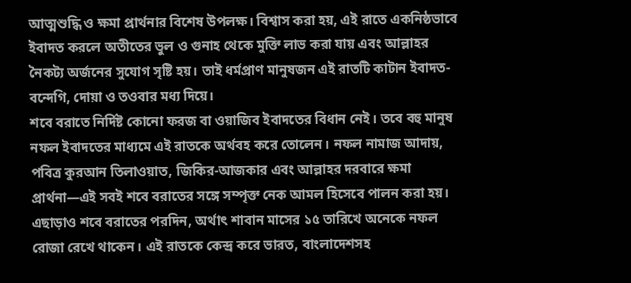আত্মশুদ্ধি ও ক্ষমা প্রার্থনার বিশেষ উপলক্ষ। বিশ্বাস করা হয়, এই রাতে একনিষ্ঠভাবে ইবাদত করলে অতীতের ভুল ও গুনাহ থেকে মুক্তি লাভ করা যায় এবং আল্লাহর নৈকট্য অর্জনের সুযোগ সৃষ্টি হয়। তাই ধর্মপ্রাণ মানুষজন এই রাতটি কাটান ইবাদত-বন্দেগি, দোয়া ও তওবার মধ্য দিয়ে।
শবে বরাতে নির্দিষ্ট কোনো ফরজ বা ওয়াজিব ইবাদতের বিধান নেই। তবে বহু মানুষ নফল ইবাদতের মাধ্যমে এই রাতকে অর্থবহ করে তোলেন। নফল নামাজ আদায়, পবিত্র কুরআন তিলাওয়াত, জিকির-আজকার এবং আল্লাহর দরবারে ক্ষমা প্রার্থনা—এই সবই শবে বরাতের সঙ্গে সম্পৃক্ত নেক আমল হিসেবে পালন করা হয়। এছাড়াও শবে বরাতের পরদিন, অর্থাৎ শাবান মাসের ১৫ তারিখে অনেকে নফল রোজা রেখে থাকেন। এই রাতকে কেন্দ্র করে ভারত, বাংলাদেশসহ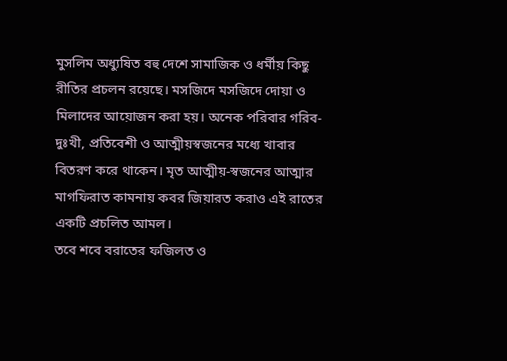মুসলিম অধ্যুষিত বহু দেশে সামাজিক ও ধর্মীয় কিছু রীতির প্রচলন রয়েছে। মসজিদে মসজিদে দোয়া ও মিলাদের আয়োজন করা হয়। অনেক পরিবার গরিব-দুঃখী, প্রতিবেশী ও আত্মীয়স্বজনের মধ্যে খাবার বিতরণ করে থাকেন। মৃত আত্মীয়-স্বজনের আত্মার মাগফিরাত কামনায় কবর জিয়ারত করাও এই রাতের একটি প্রচলিত আমল।
তবে শবে বরাতের ফজিলত ও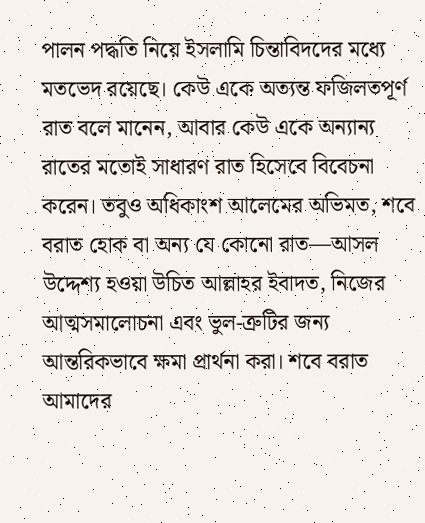পালন পদ্ধতি নিয়ে ইসলামি চিন্তাবিদদের মধ্যে মতভেদ রয়েছে। কেউ একে অত্যন্ত ফজিলতপূর্ণ রাত বলে মানেন, আবার কেউ একে অন্যান্য রাতের মতোই সাধারণ রাত হিসেবে বিবেচনা করেন। তবুও অধিকাংশ আলেমের অভিমত, শবে বরাত হোক বা অন্য যে কোনো রাত—আসল উদ্দেশ্য হওয়া উচিত আল্লাহর ইবাদত, নিজের আত্মসমালোচনা এবং ভুল-ত্রুটির জন্য আন্তরিকভাবে ক্ষমা প্রার্থনা করা। শবে বরাত আমাদের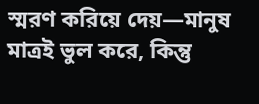স্মরণ করিয়ে দেয়—মানুষ মাত্রই ভুল করে, কিন্তু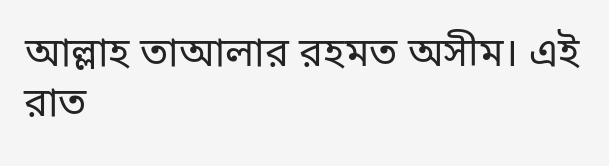আল্লাহ তাআলার রহমত অসীম। এই রাত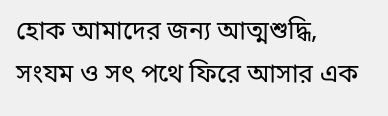হোক আমাদের জন্য আত্মশুদ্ধি, সংযম ও সৎ পথে ফিরে আসার এক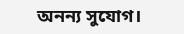অনন্য সুযোগ।